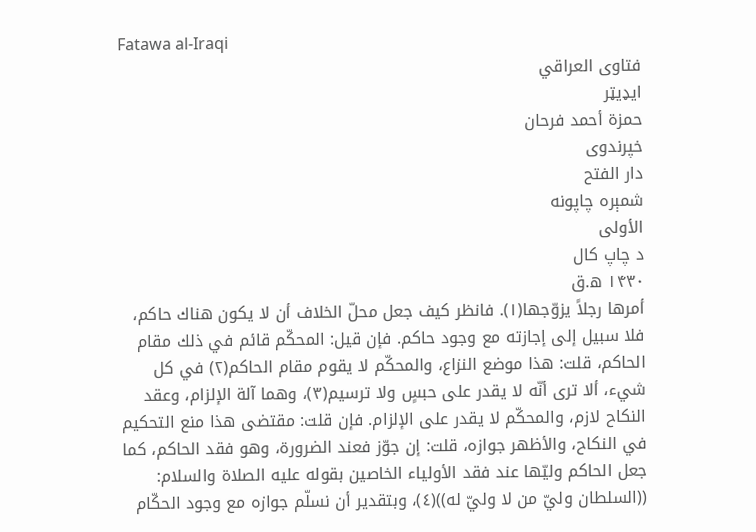Fatawa al-Iraqi
فتاوى العراقي
ایډیټر
حمزة أحمد فرحان
خپرندوی
دار الفتح
شمېره چاپونه
الأولى
د چاپ کال
۱۴۳۰ ه.ق
أمرها رجلاً يزوّجها(١). فانظر كيف جعل محلّ الخلاف أن لا يكون هناك حاكم، فلا سبيل إلى إجازته مع وجود حاكم. فإن قيل: المحكّم قائم في ذلك مقام الحاكم، قلت: هذا موضع النزاع، والمحكّم لا يقوم مقام الحاكم(٢) في كل شيء، ألا ترى أنّه لا يقدر على حبسٍ ولا ترسيم(٣)، وهما آلة الإلزام، وعقد النكاح لازم، والمحكّم لا يقدر على الإلزام. فإن قلت: مقتضى هذا منع التحكيم في النكاح، والأظهر جوازه، قلت: إن جوّز فعند الضرورة، وهو فقد الحاكم، كما جعل الحاكم وليّها عند فقد الأولياء الخاصين بقوله عليه الصلاة والسلام: ((السلطان وليّ من لا وليّ له))(٤)، وبتقدير أن نسلّم جوازه مع وجود الحكّام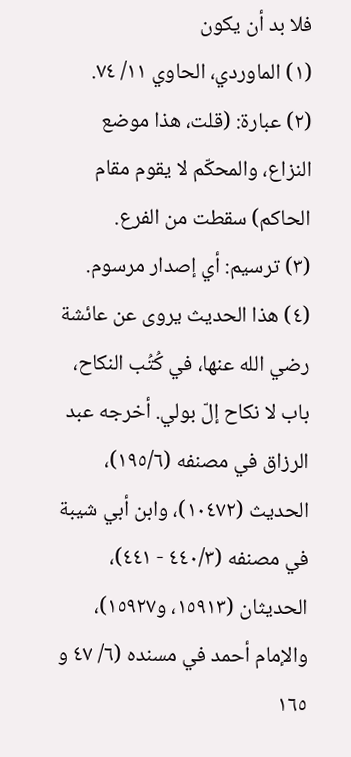فلا بد أن يكون
(١) الماوردي، الحاوي ١١/ ٧٤.
(٢) عبارة: (قلت، هذا موضع النزاع، والمحكّم لا يقوم مقام الحاكم) سقطت من الفرع.
(٣) ترسيم: أي إصدار مرسوم.
(٤) هذا الحديث يروى عن عائشة رضي الله عنها، في كُتُب النكاح، باب لا نكاح إلّ بولي. أخرجه عبد الرزاق في مصنفه (١٩٥/٦)، الحديث (١٠٤٧٢)، وابن أبي شيبة في مصنفه (٤٤٠/٣ - ٤٤١)، الحديثان (١٥٩١٣، و١٥٩٢٧)، والإمام أحمد في مسنده (٦/ ٤٧ و ١٦٥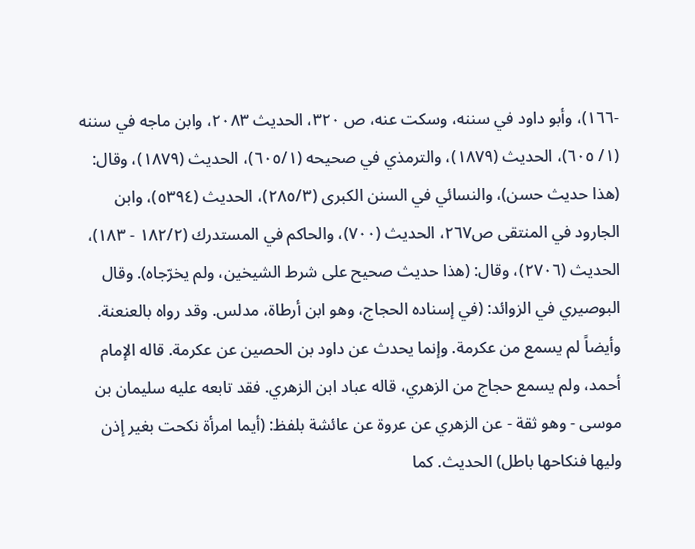-١٦٦)، وأبو داود في سننه، وسكت عنه، ص ٣٢٠، الحديث ٢٠٨٣، وابن ماجه في سننه (١/ ٦٠٥)، الحديث (١٨٧٩)، والترمذي في صحيحه (٦٠٥/١)، الحديث (١٨٧٩)، وقال: (هذا حديث حسن)، والنسائي في السنن الكبرى (٢٨٥/٣)، الحديث (٥٣٩٤)، وابن الجارود في المنتقى ص٢٦٧، الحديث (٧٠٠)، والحاكم في المستدرك (١٨٢/٢ - ١٨٣)، الحديث (٢٧٠٦)، وقال: (هذا حديث صحيح على شرط الشيخين، ولم يخرّجاه). وقال البوصيري في الزوائد: (في إسناده الحجاج، وهو ابن أرطاة، مدلس. وقد رواه بالعنعنة. وأيضاً لم يسمع من عكرمة. وإنما يحدث عن داود بن الحصين عن عكرمة. قاله الإمام أحمد، ولم يسمع حجاج من الزهري، قاله عباد ابن الزهري. فقد تابعه عليه سليمان بن موسى - وهو ثقة - عن الزهري عن عروة عن عائشة بلفظ: (أيما امرأة نكحت بغير إذن وليها فنكاحها باطل) الحديث. كما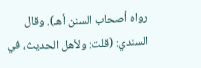رواه أصحاب السنن أهـ). وقال
السندي: (قلت: ولأهل الحديث، في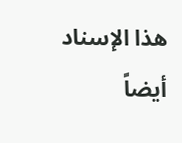هذا الإسناد أيضاً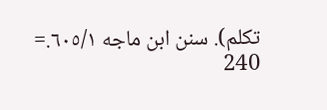تكلم). سنن ابن ماجه ٦٠٥/١.=
240